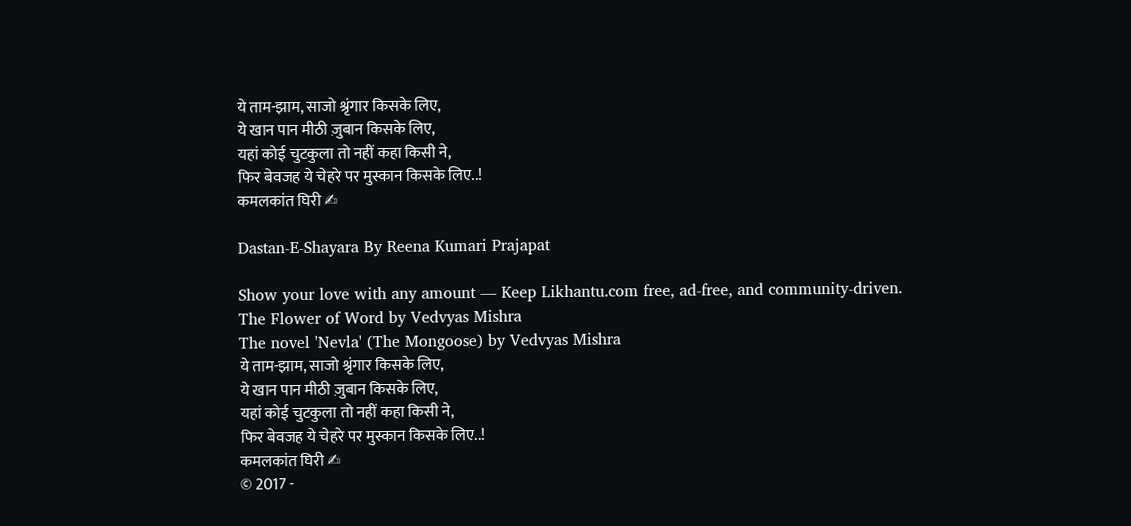ये ताम-झाम, साजो श्रृंगार किसके लिए,
ये खान पान मीठी ज़ुबान किसके लिए,
यहां कोई चुटकुला तो नहीं कहा किसी ने,
फिर बेवजह ये चेहरे पर मुस्कान किसके लिए..!
कमलकांत घिरी ✍

Dastan-E-Shayara By Reena Kumari Prajapat

Show your love with any amount — Keep Likhantu.com free, ad-free, and community-driven.
The Flower of Word by Vedvyas Mishra
The novel 'Nevla' (The Mongoose) by Vedvyas Mishra
ये ताम-झाम, साजो श्रृंगार किसके लिए,
ये खान पान मीठी ज़ुबान किसके लिए,
यहां कोई चुटकुला तो नहीं कहा किसी ने,
फिर बेवजह ये चेहरे पर मुस्कान किसके लिए..!
कमलकांत घिरी ✍
© 2017 -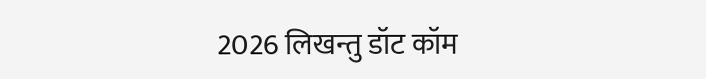2026 लिखन्तु डॉट कॉम